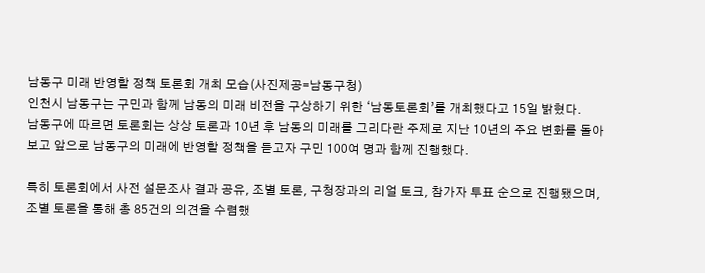남동구 미래 반영할 정책 토론회 개최 모습(사진제공=남동구청)
인천시 남동구는 구민과 함께 남동의 미래 비전을 구상하기 위한 ‘남동토론회’를 개최했다고 15일 밝혔다.
남동구에 따르면 토론회는 상상 토론과 10년 후 남동의 미래를 그리다란 주제로 지난 10년의 주요 변화를 돌아보고 앞으로 남동구의 미래에 반영할 정책을 듣고자 구민 100여 명과 함께 진행했다.

특히 토론회에서 사전 설문조사 결과 공유, 조별 토론, 구청장과의 리얼 토크, 참가자 투표 순으로 진행됐으며, 조별 토론을 통해 총 85건의 의견을 수렴했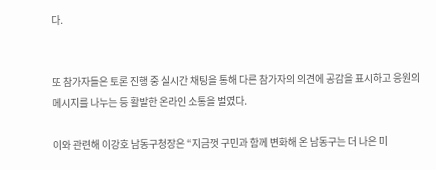다.


또 참가자들은 토론 진행 중 실시간 채팅을 통해 다른 참가자의 의견에 공감을 표시하고 응원의 메시지를 나누는 등 활발한 온라인 소통을 벌였다.

이와 관련해 이강호 남동구청장은 “지금껏 구민과 함께 변화해 온 남동구는 더 나은 미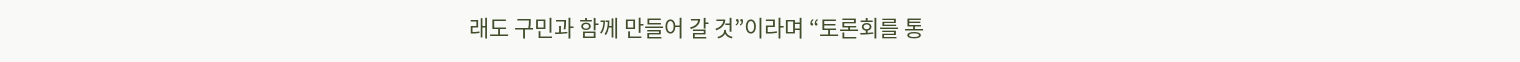래도 구민과 함께 만들어 갈 것”이라며 “토론회를 통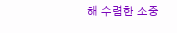해 수렴한 소중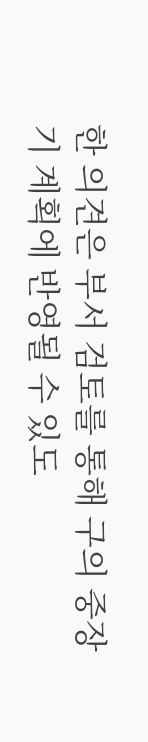한 의견은 부서 검토를 통해 구의 중장기 계획에 반영될 수 있도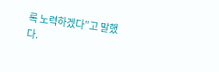록 노력하겠다”고 말했다.